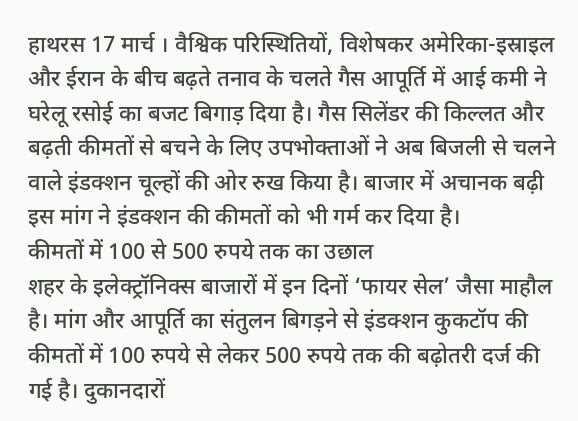हाथरस 17 मार्च । वैश्विक परिस्थितियों, विशेषकर अमेरिका-इस्राइल और ईरान के बीच बढ़ते तनाव के चलते गैस आपूर्ति में आई कमी ने घरेलू रसोई का बजट बिगाड़ दिया है। गैस सिलेंडर की किल्लत और बढ़ती कीमतों से बचने के लिए उपभोक्ताओं ने अब बिजली से चलने वाले इंडक्शन चूल्हों की ओर रुख किया है। बाजार में अचानक बढ़ी इस मांग ने इंडक्शन की कीमतों को भी गर्म कर दिया है।
कीमतों में 100 से 500 रुपये तक का उछाल
शहर के इलेक्ट्रॉनिक्स बाजारों में इन दिनों ‘फायर सेल’ जैसा माहौल है। मांग और आपूर्ति का संतुलन बिगड़ने से इंडक्शन कुकटॉप की कीमतों में 100 रुपये से लेकर 500 रुपये तक की बढ़ोतरी दर्ज की गई है। दुकानदारों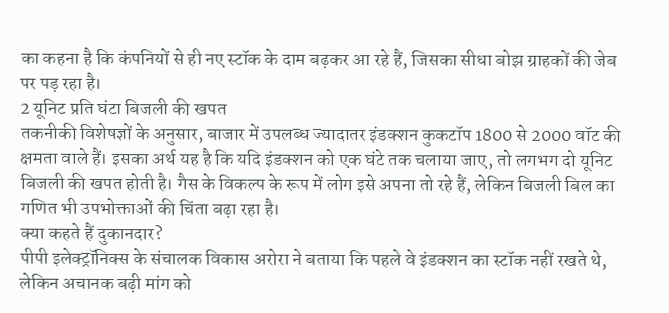का कहना है कि कंपनियों से ही नए स्टॉक के दाम बढ़कर आ रहे हैं, जिसका सीधा बोझ ग्राहकों की जेब पर पड़ रहा है।
2 यूनिट प्रति घंटा बिजली की खपत
तकनीकी विशेषज्ञों के अनुसार, बाजार में उपलब्ध ज्यादातर इंडक्शन कुकटॉप 1800 से 2000 वॉट की क्षमता वाले हैं। इसका अर्थ यह है कि यदि इंडक्शन को एक घंटे तक चलाया जाए, तो लगभग दो यूनिट बिजली की खपत होती है। गैस के विकल्प के रूप में लोग इसे अपना तो रहे हैं, लेकिन बिजली बिल का गणित भी उपभोक्ताओं की चिंता बढ़ा रहा है।
क्या कहते हैं दुकानदार?
पीपी इलेक्ट्रॉनिक्स के संचालक विकास अरोरा ने बताया कि पहले वे इंडक्शन का स्टॉक नहीं रखते थे, लेकिन अचानक बढ़ी मांग को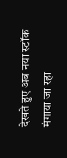देखते हुए अब नया स्टॉक मंगाया जा रहा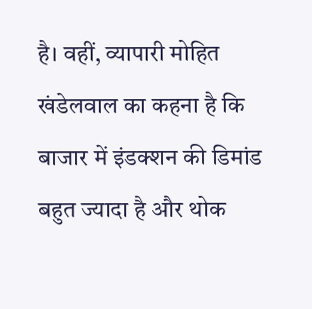है। वहीं, व्यापारी मोहित खंडेलवाल का कहना है कि बाजार में इंडक्शन की डिमांड बहुत ज्यादा है और थोक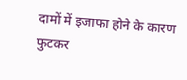दामों में इजाफा होने के कारण फुटकर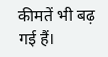कीमतें भी बढ़ गई हैं।